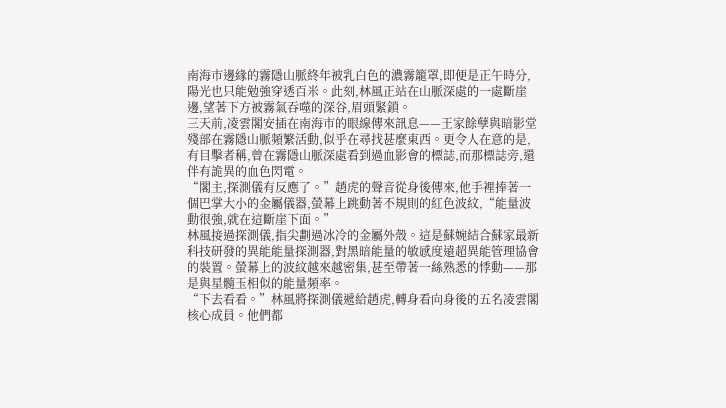南海市邊緣的霧隱山脈終年被乳白色的濃霧籠罩,即便是正午時分,陽光也只能勉強穿透百米。此刻,林風正站在山脈深處的一處斷崖邊,望著下方被霧氣吞噬的深谷,眉頭緊鎖。
三天前,凌雲閣安插在南海市的眼線傳來訊息——王家餘孽與暗影堂殘部在霧隱山脈頻繁活動,似乎在尋找甚麼東西。更令人在意的是,有目擊者稱,曾在霧隱山脈深處看到過血影會的標誌,而那標誌旁,還伴有詭異的血色閃電。
“閣主,探測儀有反應了。”趙虎的聲音從身後傳來,他手裡捧著一個巴掌大小的金屬儀器,螢幕上跳動著不規則的紅色波紋,“能量波動很強,就在這斷崖下面。”
林風接過探測儀,指尖劃過冰冷的金屬外殼。這是蘇婉結合蘇家最新科技研發的異能能量探測器,對黑暗能量的敏感度遠超異能管理協會的裝置。螢幕上的波紋越來越密集,甚至帶著一絲熟悉的悸動——那是與星髓玉相似的能量頻率。
“下去看看。”林風將探測儀遞給趙虎,轉身看向身後的五名凌雲閣核心成員。他們都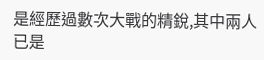是經歷過數次大戰的精銳,其中兩人已是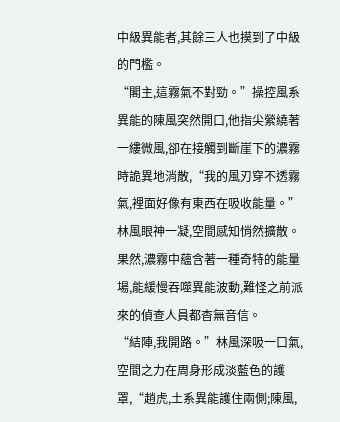中級異能者,其餘三人也摸到了中級的門檻。
“閣主,這霧氣不對勁。”操控風系異能的陳風突然開口,他指尖縈繞著一縷微風,卻在接觸到斷崖下的濃霧時詭異地消散,“我的風刃穿不透霧氣,裡面好像有東西在吸收能量。”
林風眼神一凝,空間感知悄然擴散。果然,濃霧中蘊含著一種奇特的能量場,能緩慢吞噬異能波動,難怪之前派來的偵查人員都杳無音信。
“結陣,我開路。”林風深吸一口氣,空間之力在周身形成淡藍色的護罩,“趙虎,土系異能護住兩側;陳風,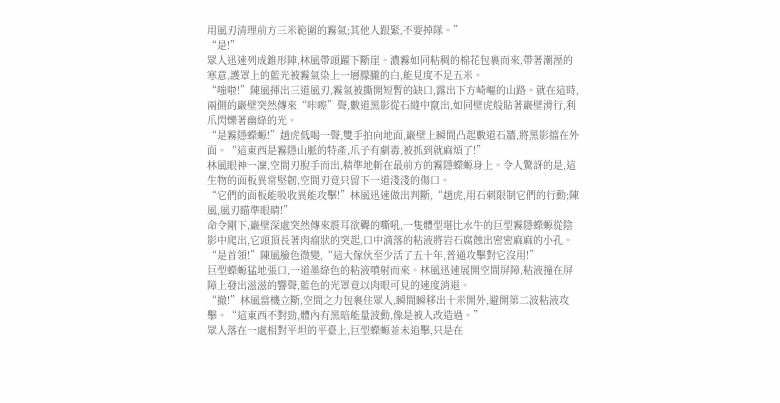用風刃清理前方三米範圍的霧氣;其他人跟緊,不要掉隊。”
“是!”
眾人迅速列成錐形陣,林風帶頭躍下斷崖。濃霧如同粘稠的棉花包裹而來,帶著潮溼的寒意,護罩上的藍光被霧氣染上一層朦朧的白,能見度不足五米。
“嗤啦!”陳風揮出三道風刃,霧氣被撕開短暫的缺口,露出下方崎嶇的山路。就在這時,兩側的巖壁突然傳來“咔嚓”聲,數道黑影從石縫中竄出,如同壁虎般貼著巖壁滑行,利爪閃爍著幽綠的光。
“是霧隱蠑螈!”趙虎低喝一聲,雙手拍向地面,巖壁上瞬間凸起數道石牆,將黑影擋在外面。“這東西是霧隱山脈的特產,爪子有劇毒,被抓到就麻煩了!”
林風眼神一凜,空間刃脫手而出,精準地斬在最前方的霧隱蠑螈身上。令人驚訝的是,這生物的面板異常堅韌,空間刃竟只留下一道淺淺的傷口。
“它們的面板能吸收異能攻擊!”林風迅速做出判斷,“趙虎,用石刺限制它們的行動;陳風,風刃瞄準眼睛!”
命令剛下,巖壁深處突然傳來震耳欲聾的嘶吼,一隻體型堪比水牛的巨型霧隱蠑螈從陰影中爬出,它頭頂長著肉瘤狀的突起,口中滴落的粘液將岩石腐蝕出密密麻麻的小孔。
“是首領!”陳風臉色微變,“這大傢伙至少活了五十年,普通攻擊對它沒用!”
巨型蠑螈猛地張口,一道墨綠色的粘液噴射而來。林風迅速展開空間屏障,粘液撞在屏障上發出滋滋的響聲,藍色的光罩竟以肉眼可見的速度消退。
“撤!”林風當機立斷,空間之力包裹住眾人,瞬間瞬移出十米開外,避開第二波粘液攻擊。“這東西不對勁,體內有黑暗能量波動,像是被人改造過。”
眾人落在一處相對平坦的平臺上,巨型蠑螈並未追擊,只是在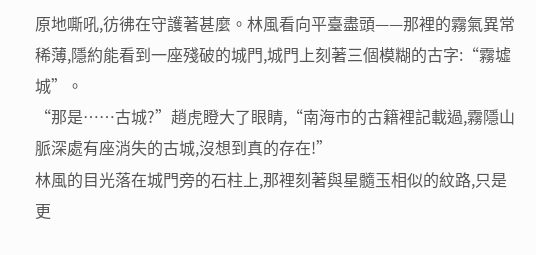原地嘶吼,彷彿在守護著甚麼。林風看向平臺盡頭——那裡的霧氣異常稀薄,隱約能看到一座殘破的城門,城門上刻著三個模糊的古字:“霧墟城”。
“那是……古城?”趙虎瞪大了眼睛,“南海市的古籍裡記載過,霧隱山脈深處有座消失的古城,沒想到真的存在!”
林風的目光落在城門旁的石柱上,那裡刻著與星髓玉相似的紋路,只是更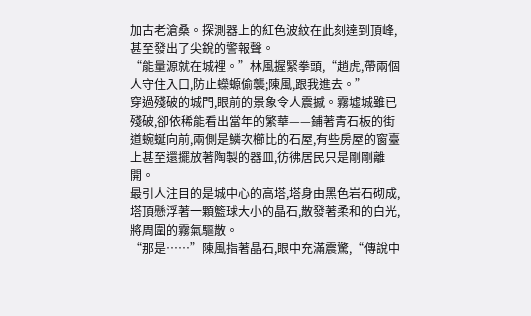加古老滄桑。探測器上的紅色波紋在此刻達到頂峰,甚至發出了尖銳的警報聲。
“能量源就在城裡。”林風握緊拳頭,“趙虎,帶兩個人守住入口,防止蠑螈偷襲;陳風,跟我進去。”
穿過殘破的城門,眼前的景象令人震撼。霧墟城雖已殘破,卻依稀能看出當年的繁華——鋪著青石板的街道蜿蜒向前,兩側是鱗次櫛比的石屋,有些房屋的窗臺上甚至還擺放著陶製的器皿,彷彿居民只是剛剛離開。
最引人注目的是城中心的高塔,塔身由黑色岩石砌成,塔頂懸浮著一顆籃球大小的晶石,散發著柔和的白光,將周圍的霧氣驅散。
“那是……”陳風指著晶石,眼中充滿震驚,“傳說中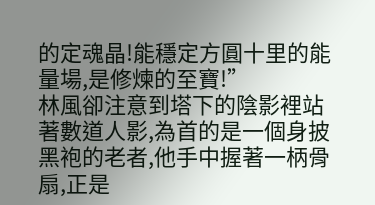的定魂晶!能穩定方圓十里的能量場,是修煉的至寶!”
林風卻注意到塔下的陰影裡站著數道人影,為首的是一個身披黑袍的老者,他手中握著一柄骨扇,正是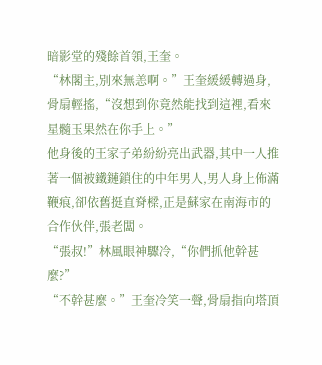暗影堂的殘餘首領,王奎。
“林閣主,別來無恙啊。”王奎緩緩轉過身,骨扇輕搖,“沒想到你竟然能找到這裡,看來星髓玉果然在你手上。”
他身後的王家子弟紛紛亮出武器,其中一人推著一個被鐵鏈鎖住的中年男人,男人身上佈滿鞭痕,卻依舊挺直脊樑,正是蘇家在南海市的合作伙伴,張老闆。
“張叔!”林風眼神驟冷,“你們抓他幹甚麼?”
“不幹甚麼。”王奎冷笑一聲,骨扇指向塔頂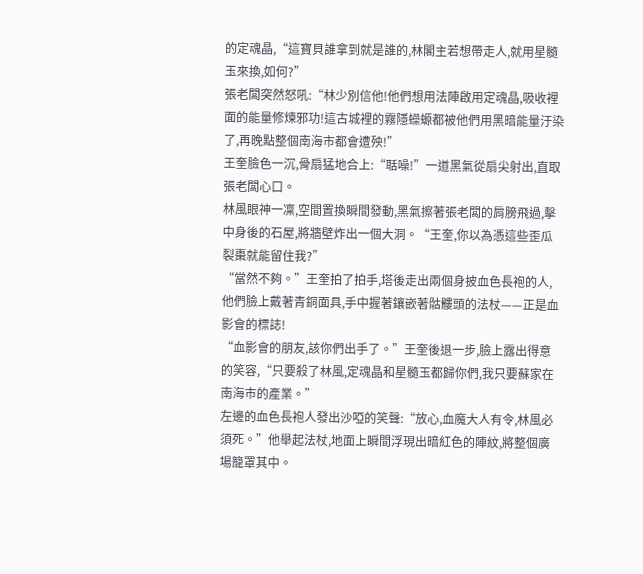的定魂晶,“這寶貝誰拿到就是誰的,林閣主若想帶走人,就用星髓玉來換,如何?”
張老闆突然怒吼:“林少別信他!他們想用法陣啟用定魂晶,吸收裡面的能量修煉邪功!這古城裡的霧隱蠑螈都被他們用黑暗能量汙染了,再晚點整個南海市都會遭殃!”
王奎臉色一沉,骨扇猛地合上:“聒噪!”一道黑氣從扇尖射出,直取張老闆心口。
林風眼神一凜,空間置換瞬間發動,黑氣擦著張老闆的肩膀飛過,擊中身後的石屋,將牆壁炸出一個大洞。“王奎,你以為憑這些歪瓜裂棗就能留住我?”
“當然不夠。”王奎拍了拍手,塔後走出兩個身披血色長袍的人,他們臉上戴著青銅面具,手中握著鑲嵌著骷髏頭的法杖——正是血影會的標誌!
“血影會的朋友,該你們出手了。”王奎後退一步,臉上露出得意的笑容,“只要殺了林風,定魂晶和星髓玉都歸你們,我只要蘇家在南海市的產業。”
左邊的血色長袍人發出沙啞的笑聲:“放心,血魔大人有令,林風必須死。”他舉起法杖,地面上瞬間浮現出暗紅色的陣紋,將整個廣場籠罩其中。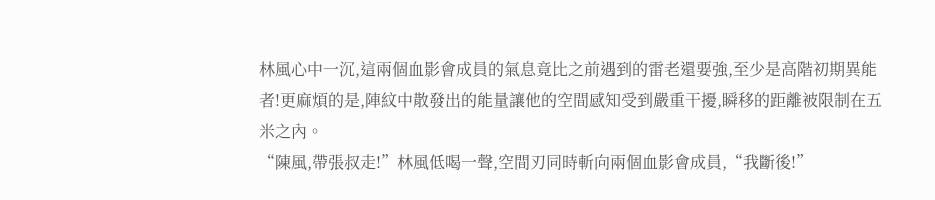林風心中一沉,這兩個血影會成員的氣息竟比之前遇到的雷老還要強,至少是高階初期異能者!更麻煩的是,陣紋中散發出的能量讓他的空間感知受到嚴重干擾,瞬移的距離被限制在五米之內。
“陳風,帶張叔走!”林風低喝一聲,空間刃同時斬向兩個血影會成員,“我斷後!”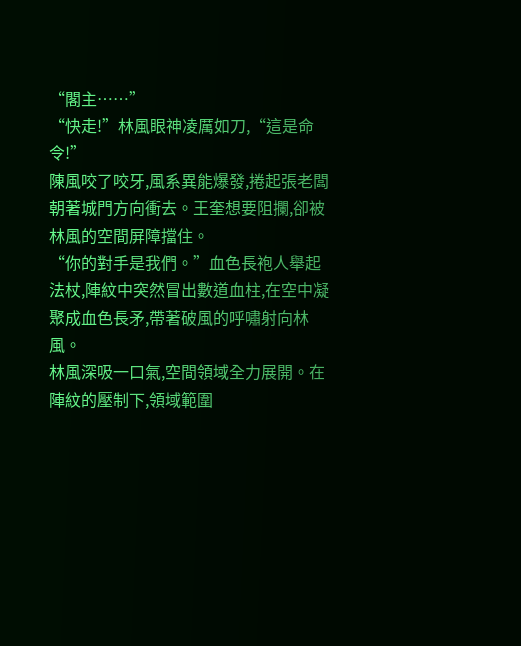“閣主……”
“快走!”林風眼神凌厲如刀,“這是命令!”
陳風咬了咬牙,風系異能爆發,捲起張老闆朝著城門方向衝去。王奎想要阻攔,卻被林風的空間屏障擋住。
“你的對手是我們。”血色長袍人舉起法杖,陣紋中突然冒出數道血柱,在空中凝聚成血色長矛,帶著破風的呼嘯射向林風。
林風深吸一口氣,空間領域全力展開。在陣紋的壓制下,領域範圍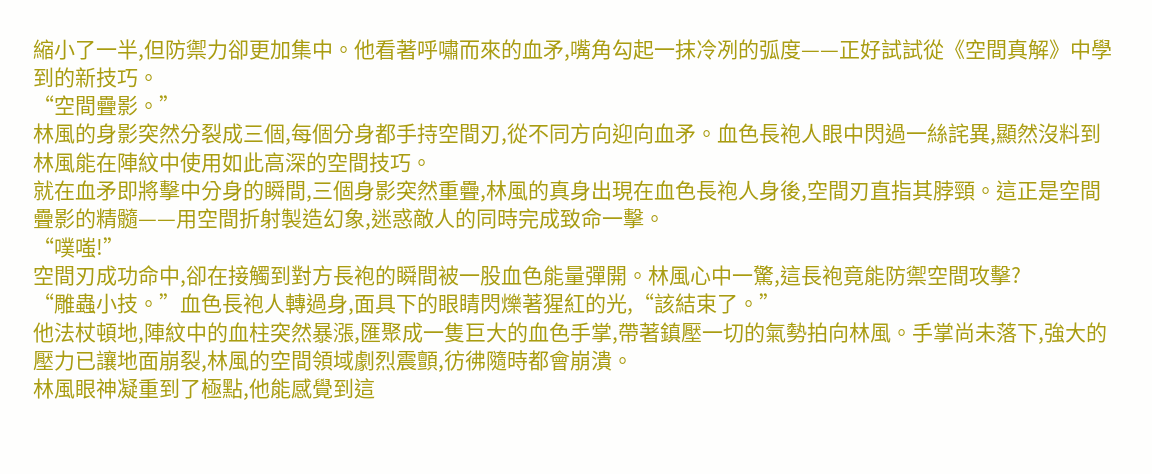縮小了一半,但防禦力卻更加集中。他看著呼嘯而來的血矛,嘴角勾起一抹冷冽的弧度——正好試試從《空間真解》中學到的新技巧。
“空間疊影。”
林風的身影突然分裂成三個,每個分身都手持空間刃,從不同方向迎向血矛。血色長袍人眼中閃過一絲詫異,顯然沒料到林風能在陣紋中使用如此高深的空間技巧。
就在血矛即將擊中分身的瞬間,三個身影突然重疊,林風的真身出現在血色長袍人身後,空間刃直指其脖頸。這正是空間疊影的精髓——用空間折射製造幻象,迷惑敵人的同時完成致命一擊。
“噗嗤!”
空間刃成功命中,卻在接觸到對方長袍的瞬間被一股血色能量彈開。林風心中一驚,這長袍竟能防禦空間攻擊?
“雕蟲小技。”血色長袍人轉過身,面具下的眼睛閃爍著猩紅的光,“該結束了。”
他法杖頓地,陣紋中的血柱突然暴漲,匯聚成一隻巨大的血色手掌,帶著鎮壓一切的氣勢拍向林風。手掌尚未落下,強大的壓力已讓地面崩裂,林風的空間領域劇烈震顫,彷彿隨時都會崩潰。
林風眼神凝重到了極點,他能感覺到這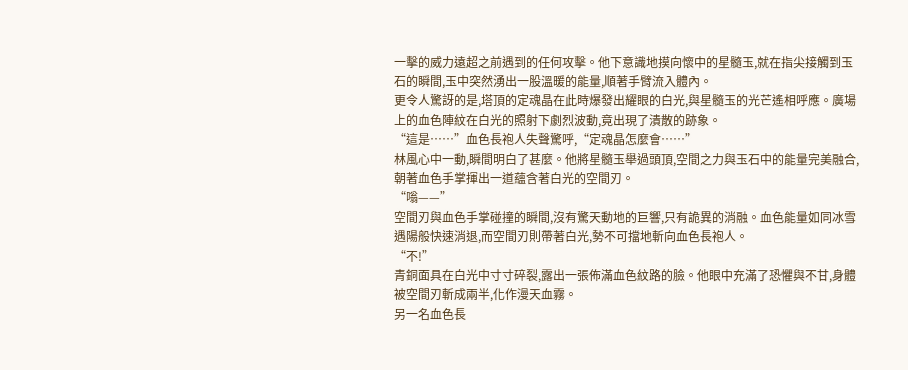一擊的威力遠超之前遇到的任何攻擊。他下意識地摸向懷中的星髓玉,就在指尖接觸到玉石的瞬間,玉中突然湧出一股溫暖的能量,順著手臂流入體內。
更令人驚訝的是,塔頂的定魂晶在此時爆發出耀眼的白光,與星髓玉的光芒遙相呼應。廣場上的血色陣紋在白光的照射下劇烈波動,竟出現了潰散的跡象。
“這是……”血色長袍人失聲驚呼,“定魂晶怎麼會……”
林風心中一動,瞬間明白了甚麼。他將星髓玉舉過頭頂,空間之力與玉石中的能量完美融合,朝著血色手掌揮出一道蘊含著白光的空間刃。
“嗡——”
空間刃與血色手掌碰撞的瞬間,沒有驚天動地的巨響,只有詭異的消融。血色能量如同冰雪遇陽般快速消退,而空間刃則帶著白光,勢不可擋地斬向血色長袍人。
“不!”
青銅面具在白光中寸寸碎裂,露出一張佈滿血色紋路的臉。他眼中充滿了恐懼與不甘,身體被空間刃斬成兩半,化作漫天血霧。
另一名血色長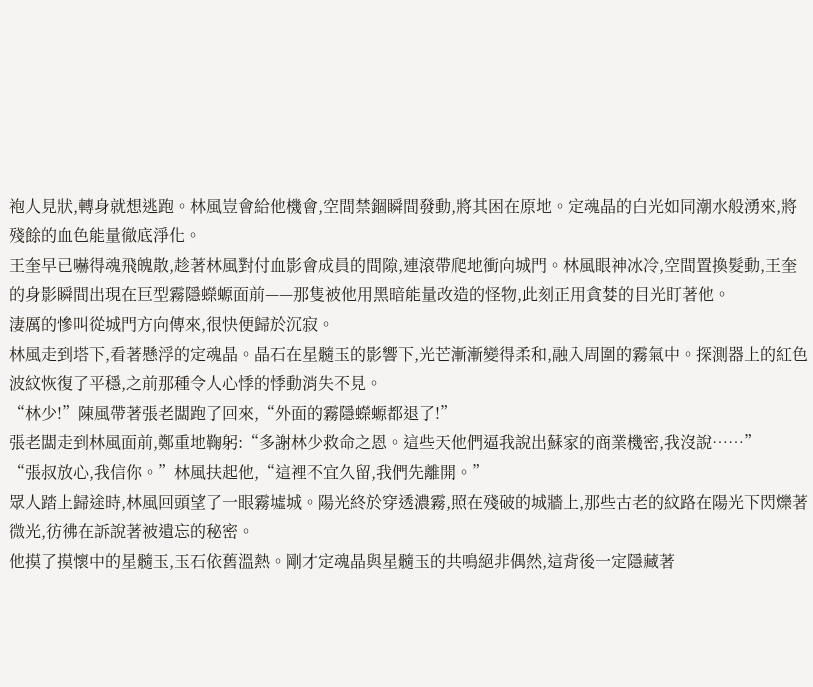袍人見狀,轉身就想逃跑。林風豈會給他機會,空間禁錮瞬間發動,將其困在原地。定魂晶的白光如同潮水般湧來,將殘餘的血色能量徹底淨化。
王奎早已嚇得魂飛魄散,趁著林風對付血影會成員的間隙,連滾帶爬地衝向城門。林風眼神冰冷,空間置換髮動,王奎的身影瞬間出現在巨型霧隱蠑螈面前——那隻被他用黑暗能量改造的怪物,此刻正用貪婪的目光盯著他。
淒厲的慘叫從城門方向傳來,很快便歸於沉寂。
林風走到塔下,看著懸浮的定魂晶。晶石在星髓玉的影響下,光芒漸漸變得柔和,融入周圍的霧氣中。探測器上的紅色波紋恢復了平穩,之前那種令人心悸的悸動消失不見。
“林少!”陳風帶著張老闆跑了回來,“外面的霧隱蠑螈都退了!”
張老闆走到林風面前,鄭重地鞠躬:“多謝林少救命之恩。這些天他們逼我說出蘇家的商業機密,我沒說……”
“張叔放心,我信你。”林風扶起他,“這裡不宜久留,我們先離開。”
眾人踏上歸途時,林風回頭望了一眼霧墟城。陽光終於穿透濃霧,照在殘破的城牆上,那些古老的紋路在陽光下閃爍著微光,彷彿在訴說著被遺忘的秘密。
他摸了摸懷中的星髓玉,玉石依舊溫熱。剛才定魂晶與星髓玉的共鳴絕非偶然,這背後一定隱藏著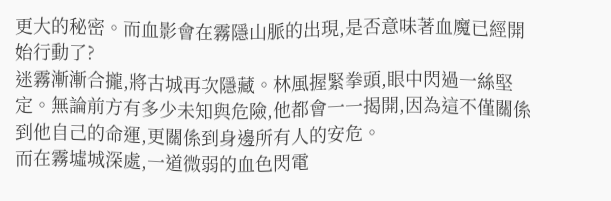更大的秘密。而血影會在霧隱山脈的出現,是否意味著血魔已經開始行動了?
迷霧漸漸合攏,將古城再次隱藏。林風握緊拳頭,眼中閃過一絲堅定。無論前方有多少未知與危險,他都會一一揭開,因為這不僅關係到他自己的命運,更關係到身邊所有人的安危。
而在霧墟城深處,一道微弱的血色閃電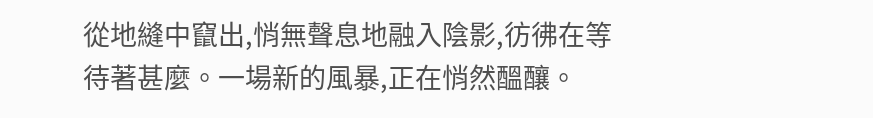從地縫中竄出,悄無聲息地融入陰影,彷彿在等待著甚麼。一場新的風暴,正在悄然醞釀。